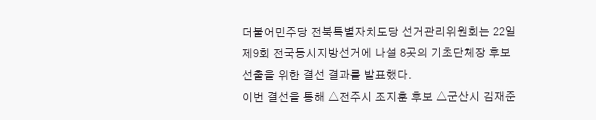더불어민주당 전북특별자치도당 선거관리위원회는 22일 제9회 전국동시지방선거에 나설 8곳의 기초단체장 후보 선출을 위한 결선 결과를 발표했다.
이번 결선을 통해 △전주시 조지훈 후보 △군산시 김재준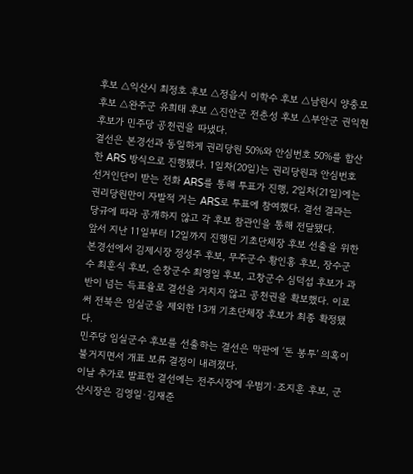후보 △익산시 최정호 후보 △정읍시 이학수 후보 △남원시 양충모 후보 △완주군 유희태 후보 △진안군 전춘성 후보 △부안군 권익현 후보가 민주당 공천권을 따냈다.
결선은 본경선과 동일하게 권리당원 50%와 안심번호 50%를 합산한 ARS 방식으로 진행됐다. 1일차(20일)는 권리당원과 안심번호 선거인단이 받는 전화 ARS를 통해 투표가 진행, 2일차(21일)에는 권리당원만이 자발적 거는 ARS로 투표에 참여했다. 결선 결과는 당규에 따라 공개하지 않고 각 후보 참관인을 통해 전달됐다.
앞서 지난 11일부터 12일까지 진행된 기초단체장 후보 선출을 위한 본경선에서 김제시장 정성주 후보, 무주군수 황인홍 후보, 장수군수 최훈식 후보, 순창군수 최영일 후보, 고창군수 심덕섭 후보가 과반이 넘는 득표율로 결선을 거치지 않고 공천권을 확보했다. 이로써 전북은 임실군을 제외한 13개 기초단체장 후보가 최종 확정됐다.
민주당 임실군수 후보를 선출하는 결선은 막판에 ‘돈 봉투’ 의혹이 불거지면서 개표 보류 결정이 내려졌다.
이날 추가로 발표한 결선에는 전주시장에 우범기·조지훈 후보, 군산시장은 김영일·김재준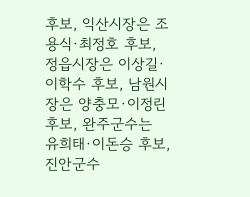후보, 익산시장은 조용식·최정호 후보, 정읍시장은 이상길·이학수 후보, 남원시장은 양충모·이정린 후보, 완주군수는 유희태·이돈승 후보, 진안군수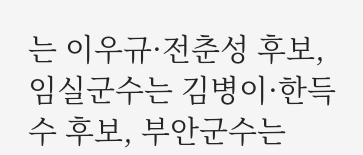는 이우규·전춘성 후보, 임실군수는 김병이·한득수 후보, 부안군수는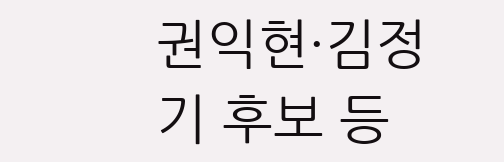권익현·김정기 후보 등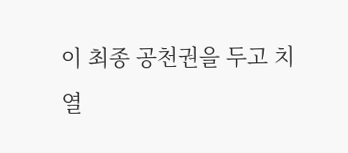이 최종 공천권을 두고 치열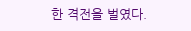한 격전을 벌였다.